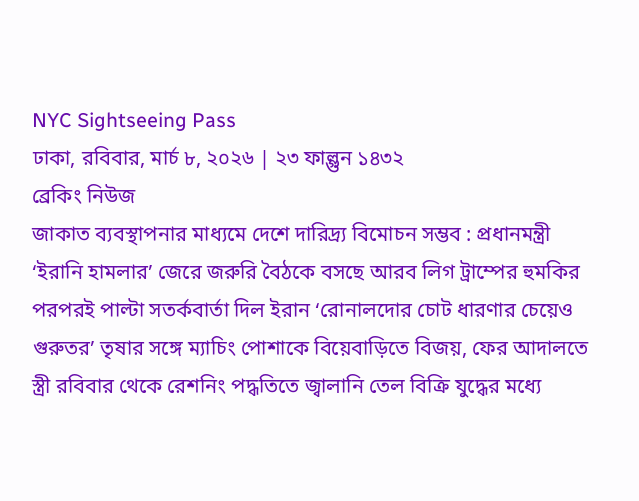NYC Sightseeing Pass
ঢাকা, রবিবার, মার্চ ৮, ২০২৬ | ২৩ ফাল্গুন ১৪৩২
ব্রেকিং নিউজ
জাকাত ব্যবস্থাপনার মাধ্যমে দেশে দারিদ্র্য বিমোচন সম্ভব : প্রধানমন্ত্রী ‘ইরানি হামলার’ জেরে জরুরি বৈঠকে বসছে আরব লিগ ট্রাম্পের হুমকির পরপরই পাল্টা সতর্কবার্তা দিল ইরান ‘রোনালদোর চোট ধারণার চেয়েও গুরুতর’ তৃষার সঙ্গে ম্যাচিং পোশাকে বিয়েবাড়িতে বিজয়, ফের আদালতে স্ত্রী রবিবার থেকে রেশনিং পদ্ধতিতে জ্বালানি তেল বিক্রি যুদ্ধের মধ্যে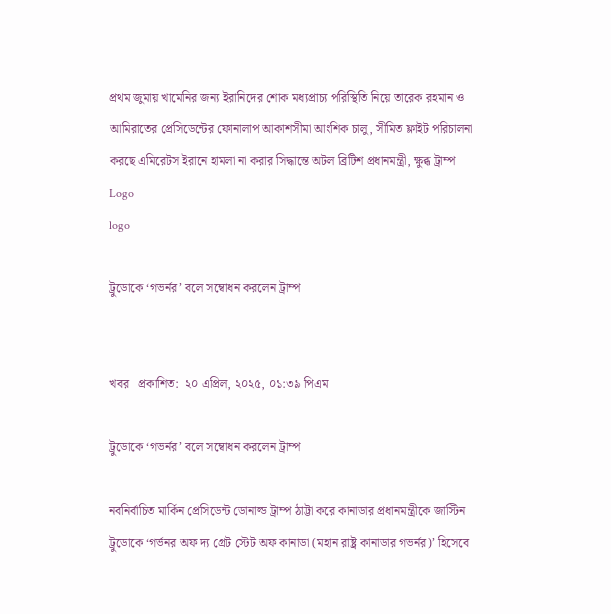প্রথম জুমায় খামেনির জন্য ইরানিদের শোক মধ্যপ্রাচ্য পরিস্থিতি নিয়ে তারেক রহমান ও আমিরাতের প্রেসিডেন্টের ফোনালাপ আকাশসীমা আংশিক চালু, সীমিত ফ্লাইট পরিচালনা করছে এমিরেটস ইরানে হামলা না করার সিদ্ধান্তে অটল ব্রিটিশ প্রধানমন্ত্রী, ক্ষুব্ধ ট্রাম্প
Logo
logo

ট্রুডোকে ‘গভর্নর’ বলে সম্বোধন করলেন ট্রাম্প


খবর   প্রকাশিত:  ২০ এপ্রিল, ২০২৫, ০১:৩৯ পিএম

ট্রুডোকে ‘গভর্নর’ বলে সম্বোধন করলেন ট্রাম্প

নবনির্বাচিত মার্কিন প্রেসিডেন্ট ডোনাল্ড ট্রাম্প ঠাট্টা করে কানাডার প্রধানমন্ত্রীকে জাস্টিন  ট্রুডোকে ‘গর্ভনর অফ দ্য গ্রেট স্টেট অফ কানাডা (মহান রাষ্ট্র কানাডার গভর্নর)’ হিসেবে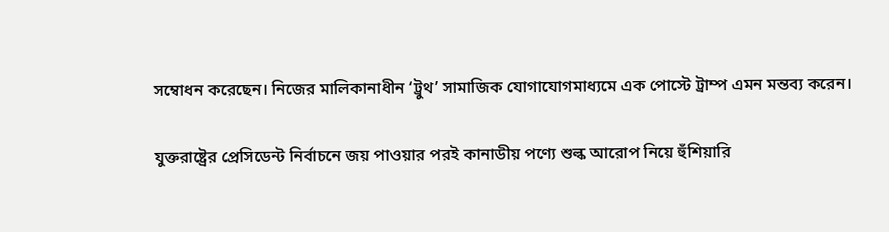সম্বোধন করেছেন। নিজের মালিকানাধীন ‘ট্রুথ’ সামাজিক যোগাযোগমাধ্যমে এক পোস্টে ট্রাম্প এমন মন্তব্য করেন।

যুক্তরাষ্ট্রের প্রেসিডেন্ট নির্বাচনে জয় পাওয়ার পরই কানাডীয় পণ্যে শুল্ক আরোপ নিয়ে হুঁশিয়ারি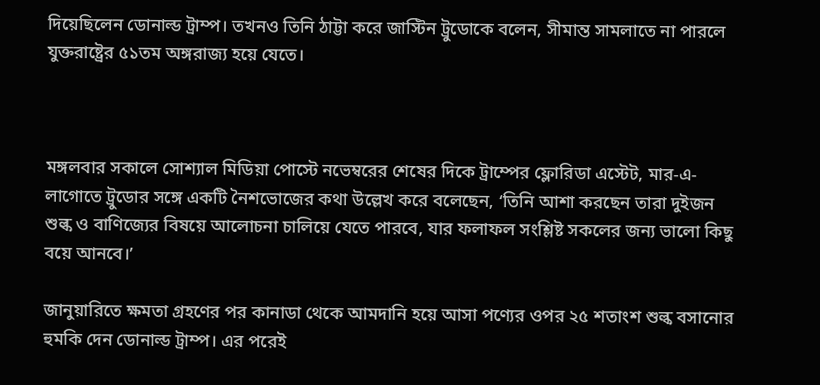দিয়েছিলেন ডোনাল্ড ট্রাম্প। তখনও তিনি ঠাট্টা করে জাস্টিন ট্রুডোকে বলেন, সীমান্ত সামলাতে না পারলে যুক্তরাষ্ট্রের ৫১তম অঙ্গরাজ্য হয়ে যেতে।



মঙ্গলবার সকালে সোশ্যাল মিডিয়া পোস্টে নভেম্বরের শেষের দিকে ট্রাম্পের ফ্লোরিডা এস্টেট, মার-এ-লাগোতে ট্রুডোর সঙ্গে একটি নৈশভোজের কথা উল্লেখ করে বলেছেন, ‘তিনি আশা করছেন তারা দুইজন শুল্ক ও বাণিজ্যের বিষয়ে আলোচনা চালিয়ে যেতে পারবে, যার ফলাফল সংশ্লিষ্ট সকলের জন্য ভালো কিছু বয়ে আনবে।’

জানুয়ারিতে ক্ষমতা গ্রহণের পর কানাডা থেকে আমদানি হয়ে আসা পণ্যের ওপর ২৫ শতাংশ শুল্ক বসানোর হুমকি দেন ডোনাল্ড ট্রাম্প। এর পরেই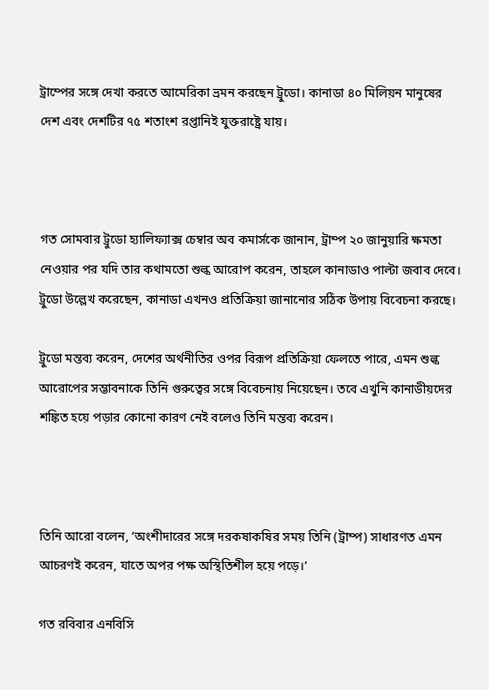ট্রাম্পের সঙ্গে দেখা করতে আমেরিকা ভ্রমন করছেন ট্রুডো। কানাডা ৪০ মিলিয়ন মানুষের দেশ এবং দেশটির ৭৫ শতাংশ রপ্তানিই যুক্তরাষ্ট্রে যায়।



গত সোমবার ট্রুডো হ্যালিফ্যাক্স চেম্বার অব কমার্সকে জানান, ট্রাম্প ২০ জানুয়ারি ক্ষমতা নেওয়ার পর যদি তার কথামতো শুল্ক আরোপ করেন, তাহলে কানাডাও পাল্টা জবাব দেবে। ট্রুডো উল্লেখ করেছেন, কানাডা এখনও প্রতিক্রিয়া জানানোর সঠিক উপায় বিবেচনা করছে।

ট্রুডো মন্তব্য করেন, দেশের অর্থনীতির ওপর বিরূপ প্রতিক্রিয়া ফেলতে পারে, এমন শুল্ক আরোপের সম্ভাবনাকে তিনি গুরুত্বের সঙ্গে বিবেচনায় নিয়েছেন। তবে এখুনি কানাডীয়দের শঙ্কিত হয়ে পড়ার কোনো কারণ নেই বলেও তিনি মন্তব্য করেন।



তিনি আরো বলেন, ‘অংশীদারের সঙ্গে দরকষাকষির সময় তিনি (ট্রাম্প) সাধারণত এমন আচরণই করেন, যাতে অপর পক্ষ অস্থিতিশীল হয়ে পড়ে।’

গত রবিবার এনবিসি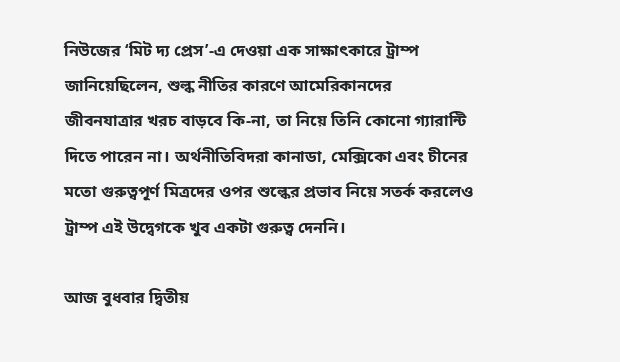নিউজের ‘মিট দ্য প্রেস’-এ দেওয়া এক সাক্ষাৎকারে ট্রাম্প জানিয়েছিলেন, শুল্ক নীতির কারণে আমেরিকানদের জীবনযাত্রার খরচ বাড়বে কি-না, তা নিয়ে তিনি কোনো গ্যারান্টি দিতে পারেন না। অর্থনীতিবিদরা কানাডা, মেক্সিকো এবং চীনের মতো গুরুত্বপূর্ণ মিত্রদের ওপর শুল্কের প্রভাব নিয়ে সতর্ক করলেও ট্রাম্প এই উদ্বেগকে খুব একটা গুরুত্ব দেননি।

আজ বুধবার দ্বিতীয়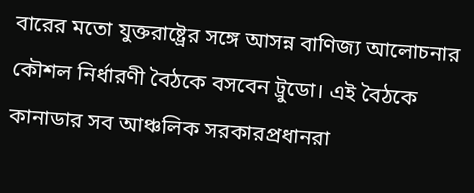বারের মতো যুক্তরাষ্ট্রের সঙ্গে আসন্ন বাণিজ্য আলোচনার কৌশল নির্ধারণী বৈঠকে বসবেন ট্রুডো। এই বৈঠকে কানাডার সব আঞ্চলিক সরকারপ্রধানরা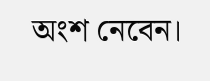অংশ নেবেন।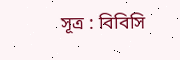সূত্র : বিবিসি